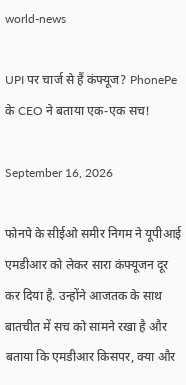world-news

UPI पर चार्ज से हैं कंफ्यूज? PhonePe के CEO ने बताया एक-एक सच!

September 16, 2026

फोनपे के सीईओ समीर निगम ने यूपीआई एमडीआर को लेकर सारा कंफ्यूजन दूर कर दिया है. उन्‍होंने आजतक के साथ बातचीत में सच को सामने रखा है और बताया कि एमडीआर किसपर, क्‍या और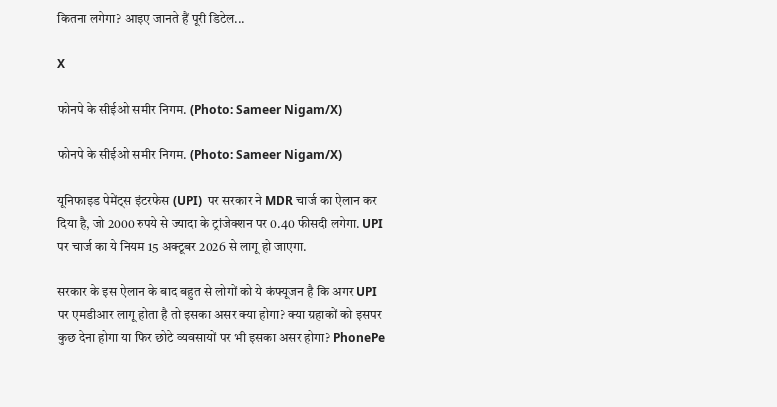कितना लगेगा? आइए जानते हैं पूरी डिटेल...

X

फोनपे के सीईओ समीर निगम. (Photo: Sameer Nigam/X)

फोनपे के सीईओ समीर निगम. (Photo: Sameer Nigam/X)

यूनिफाइड पेमेंट्स इंटरफेस (UPI)  पर सरकार ने MDR चार्ज का ऐलान कर दिया है, जो 2000 रुपये से ज्‍यादा के ट्रांजेक्‍शन पर 0.40 फीसदी लगेगा. UPI पर चार्ज का ये नियम 15 अक्‍टूबर 2026 से लागू हो जाएगा.

सरकार के इस ऐलान के बाद बहुत से लोगों को ये कंफ्यूजन है कि अगर UPI पर एमडीआर लागू होता है तो इसका असर क्‍या होगा? क्‍या ग्रहाकों को इसपर कुछ देना होगा या फिर छोटे व्‍यवसायों पर भी इसका असर होगा? PhonePe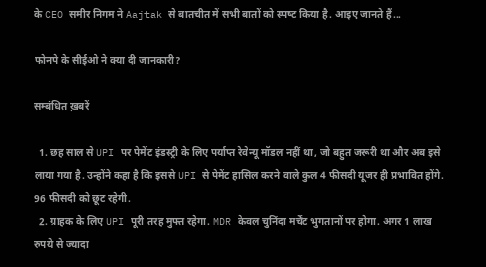के CEO समीर निगम ने Aajtak से बातचीत में सभी बातों को स्‍पष्‍ट किया है. आइए जानते हैं...

फोनपे के सीईओ ने क्‍या दी जानकारी?

सम्बंधित ख़बरें

  1. छह साल से UPI पर पेमेंट इंडस्ट्री के लिए पर्याप्त रेवेन्यू मॉडल नहीं था, जो बहुत जरूरी था और अब इसे लाया गया है. उन्‍होंने कहा है कि इससे UPI से पेमेंट हासिल करने वाले कुल 4 फीसदी यूजर ही प्रभावित होंगे. 96 फीसदी को छूट रहेगी.
  2. ग्राहक के लिए UPI पूरी तरह मुफ्त रहेगा. MDR केवल चुनिंदा मर्चेंट भुगतानों पर होगा. अगर 1 लाख रुपये से ज्‍यादा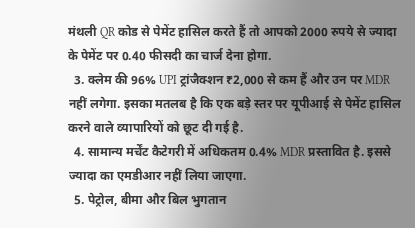मंथली QR कोड से पेमेंट हासिल करते हैं तो आपको 2000 रुपये से ज्‍यादा के पेमेंट पर 0.40 फीसदी का चार्ज देना होगा.
  3. क्‍लेम की 96% UPI ट्रांजैक्शन ₹2,000 से कम हैं और उन पर MDR नहीं लगेगा. इसका मतलब है कि एक बड़े स्‍तर पर यूपीआई से पेमेंट हासिल करने वाले व्‍यापारियों को छूट दी गई है.
  4. सामान्य मर्चेंट कैटेगरी में अधिकतम 0.4% MDR प्रस्तावित है. इससे ज्‍यादा का एमडीआर नहीं लिया जाएगा.
  5. पेट्रोल, बीमा और बिल भुगतान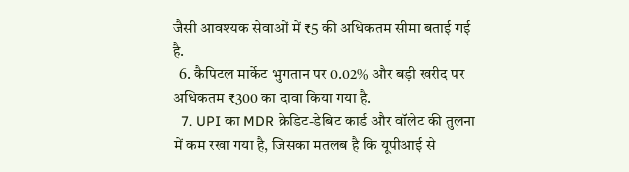जैसी आवश्यक सेवाओं में ₹5 की अधिकतम सीमा बताई गई है.
  6. कैपिटल मार्केट भुगतान पर 0.02% और बड़ी खरीद पर अधिकतम ₹300 का दावा किया गया है.
  7. UPI का MDR क्रेडिट-डेबिट कार्ड और वॉलेट की तुलना में कम रखा गया है, जिसका मतलब है कि यूपीआई से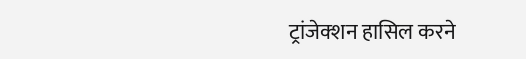ट्रांजेक्‍शन हासिल करने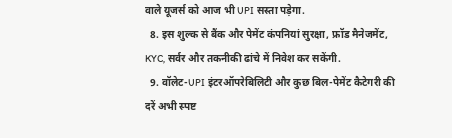वाले यूजर्स को आज भी UPI सस्‍ता पड़ेगा.
  8. इस शुल्क से बैंक और पेमेंट कंपनियां सुरक्षा, फ्रॉड मैनेजमेंट, KYC, सर्वर और तकनीकी ढांचे में निवेश कर सकेंगी.
  9. वॉलेट-UPI इंटरऑपरेबिलिटी और कुछ बिल-पेमेंट कैटेगरी की दरें अभी स्पष्ट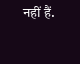नहीं हैं.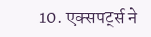10. एक्‍सपर्ट्स ने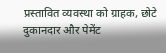प्रस्तावित व्यवस्था को ग्राहक, छोटे दुकानदार और पेमेंट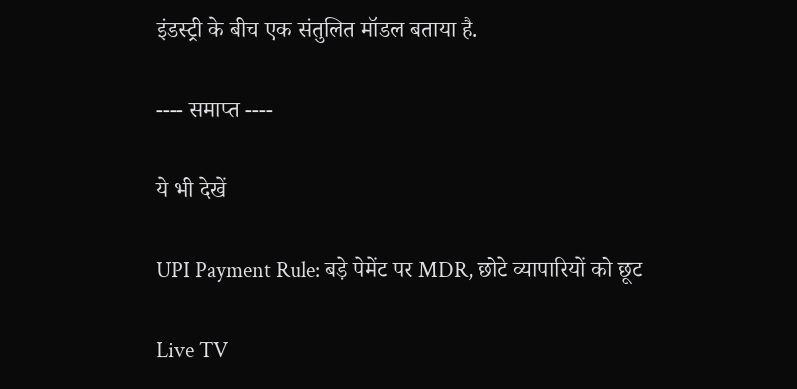इंडस्ट्री के बीच एक संतुलित मॉडल बताया है.

---- समाप्त ----

ये भी देखें

UPI Payment Rule: बड़े पेमेंट पर MDR, छोटे व्यापारियों को छूट

Live TV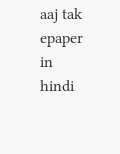aaj tak epaper in hindi